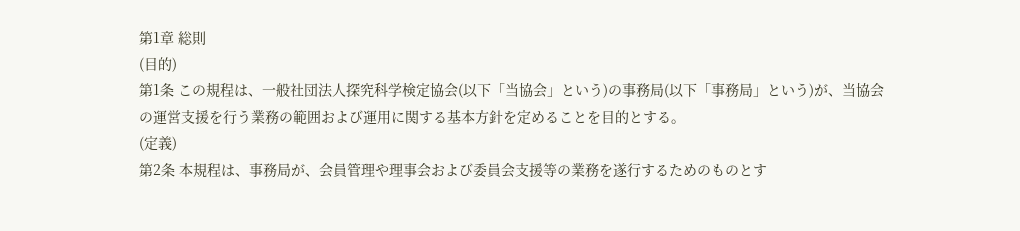第1章 総則
(目的)
第1条 この規程は、一般社団法人探究科学検定協会(以下「当協会」という)の事務局(以下「事務局」という)が、当協会の運営支援を行う業務の範囲および運用に関する基本方針を定めることを目的とする。
(定義)
第2条 本規程は、事務局が、会員管理や理事会および委員会支援等の業務を遂行するためのものとす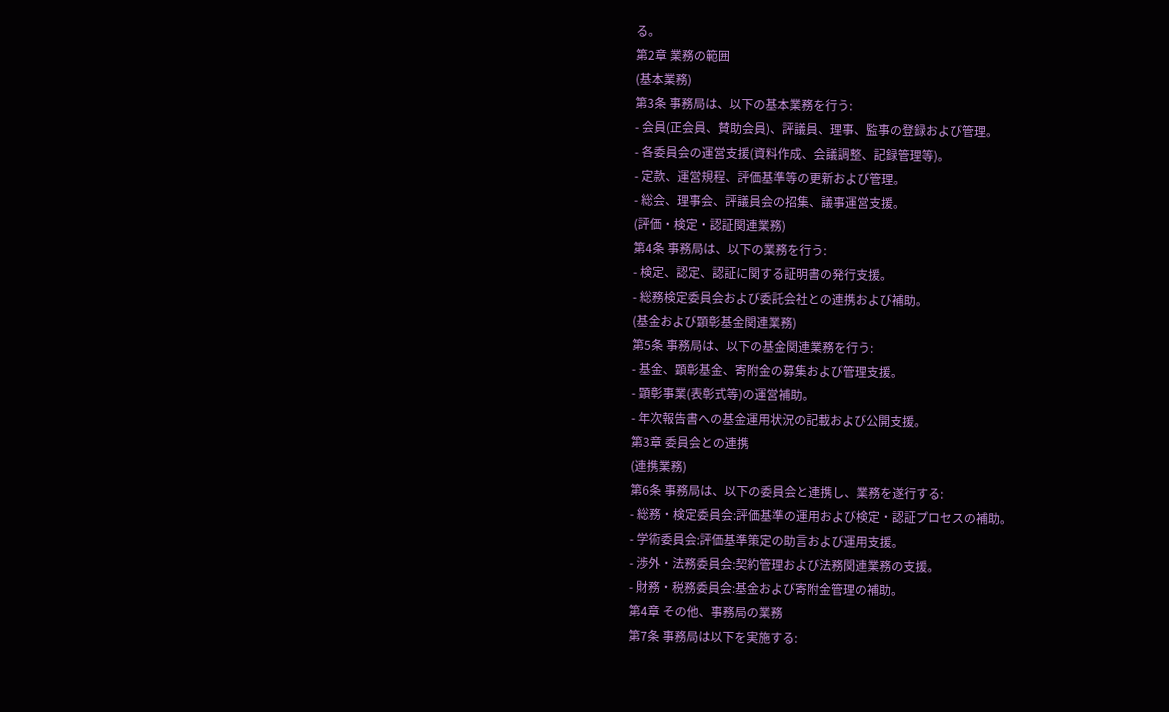る。
第2章 業務の範囲
(基本業務)
第3条 事務局は、以下の基本業務を行う:
- 会員(正会員、賛助会員)、評議員、理事、監事の登録および管理。
- 各委員会の運営支援(資料作成、会議調整、記録管理等)。
- 定款、運営規程、評価基準等の更新および管理。
- 総会、理事会、評議員会の招集、議事運営支援。
(評価・検定・認証関連業務)
第4条 事務局は、以下の業務を行う:
- 検定、認定、認証に関する証明書の発行支援。
- 総務検定委員会および委託会社との連携および補助。
(基金および顕彰基金関連業務)
第5条 事務局は、以下の基金関連業務を行う:
- 基金、顕彰基金、寄附金の募集および管理支援。
- 顕彰事業(表彰式等)の運営補助。
- 年次報告書への基金運用状況の記載および公開支援。
第3章 委員会との連携
(連携業務)
第6条 事務局は、以下の委員会と連携し、業務を遂行する:
- 総務・検定委員会:評価基準の運用および検定・認証プロセスの補助。
- 学術委員会:評価基準策定の助言および運用支援。
- 渉外・法務委員会:契約管理および法務関連業務の支援。
- 財務・税務委員会:基金および寄附金管理の補助。
第4章 その他、事務局の業務
第7条 事務局は以下を実施する: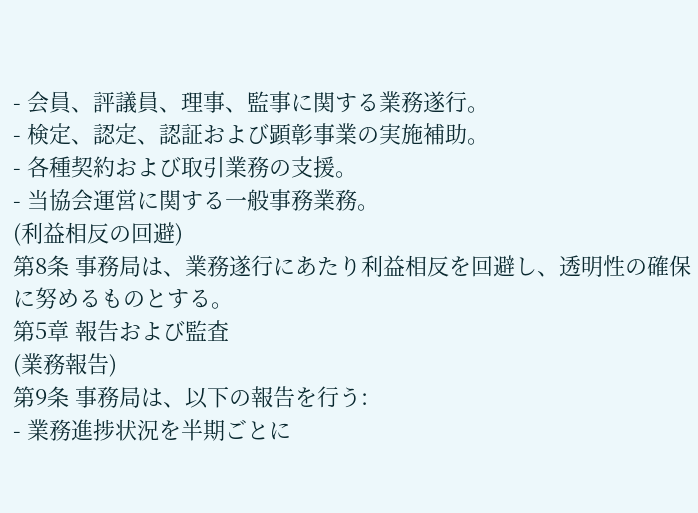- 会員、評議員、理事、監事に関する業務遂行。
- 検定、認定、認証および顕彰事業の実施補助。
- 各種契約および取引業務の支援。
- 当協会運営に関する一般事務業務。
(利益相反の回避)
第8条 事務局は、業務遂行にあたり利益相反を回避し、透明性の確保に努めるものとする。
第5章 報告および監査
(業務報告)
第9条 事務局は、以下の報告を行う:
- 業務進捗状況を半期ごとに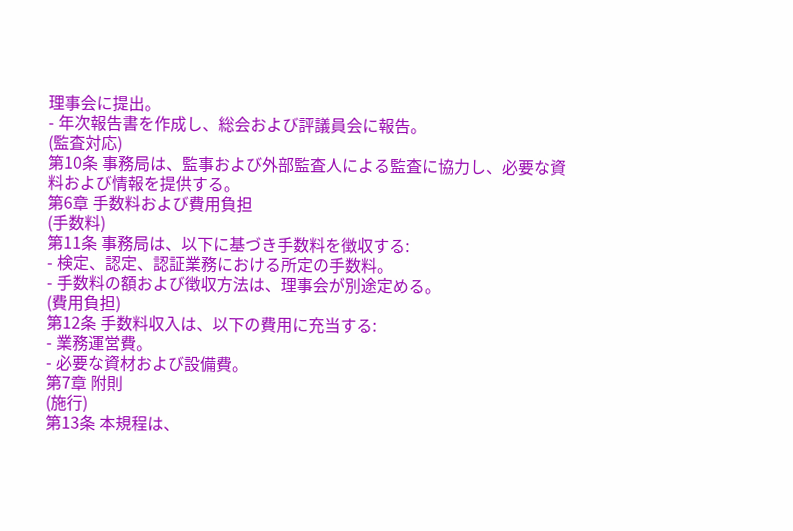理事会に提出。
- 年次報告書を作成し、総会および評議員会に報告。
(監査対応)
第10条 事務局は、監事および外部監査人による監査に協力し、必要な資料および情報を提供する。
第6章 手数料および費用負担
(手数料)
第11条 事務局は、以下に基づき手数料を徴収する:
- 検定、認定、認証業務における所定の手数料。
- 手数料の額および徴収方法は、理事会が別途定める。
(費用負担)
第12条 手数料収入は、以下の費用に充当する:
- 業務運営費。
- 必要な資材および設備費。
第7章 附則
(施行)
第13条 本規程は、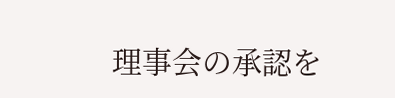理事会の承認を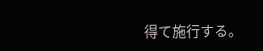得て施行する。